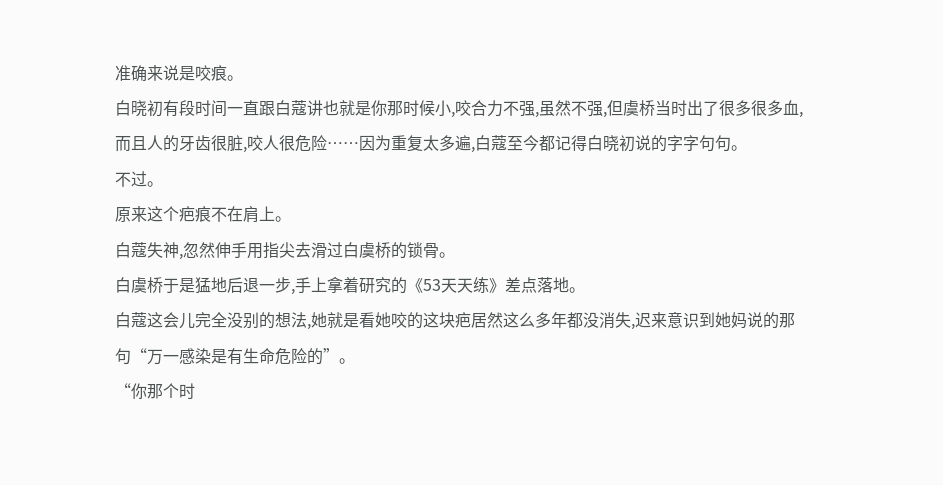准确来说是咬痕。
白晓初有段时间一直跟白蔻讲也就是你那时候小,咬合力不强,虽然不强,但虞桥当时出了很多很多血,而且人的牙齿很脏,咬人很危险……因为重复太多遍,白蔻至今都记得白晓初说的字字句句。
不过。
原来这个疤痕不在肩上。
白蔻失神,忽然伸手用指尖去滑过白虞桥的锁骨。
白虞桥于是猛地后退一步,手上拿着研究的《53天天练》差点落地。
白蔻这会儿完全没别的想法,她就是看她咬的这块疤居然这么多年都没消失,迟来意识到她妈说的那句“万一感染是有生命危险的”。
“你那个时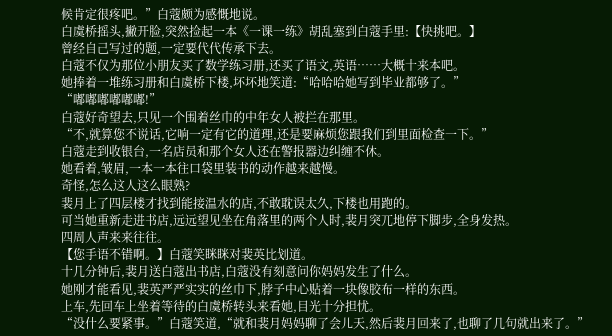候肯定很疼吧。”白蔻颇为感慨地说。
白虞桥摇头,撇开脸,突然捡起一本《一课一练》胡乱塞到白蔻手里:【快挑吧。】
曾经自己写过的题,一定要代代传承下去。
白蔻不仅为那位小朋友买了数学练习册,还买了语文,英语……大概十来本吧。
她捧着一堆练习册和白虞桥下楼,坏坏地笑道:“哈哈哈她写到毕业都够了。”
“嘟嘟嘟嘟嘟嘟!”
白蔻好奇望去,只见一个围着丝巾的中年女人被拦在那里。
“不,就算您不说话,它响一定有它的道理,还是要麻烦您跟我们到里面检查一下。”
白蔻走到收银台,一名店员和那个女人还在警报器边纠缠不休。
她看着,皱眉,一本一本往口袋里装书的动作越来越慢。
奇怪,怎么这人这么眼熟?
裴月上了四层楼才找到能接温水的店,不敢耽误太久,下楼也用跑的。
可当她重新走进书店,远远望见坐在角落里的两个人时,裴月突兀地停下脚步,全身发热。
四周人声来来往往。
【您手语不错啊。】白蔻笑眯眯对裴英比划道。
十几分钟后,裴月送白蔻出书店,白蔻没有刻意问你妈妈发生了什么。
她刚才能看见,裴英严严实实的丝巾下,脖子中心贴着一块像胶布一样的东西。
上车,先回车上坐着等待的白虞桥转头来看她,目光十分担忧。
“没什么要紧事。”白蔻笑道,“就和裴月妈妈聊了会儿天,然后裴月回来了,也聊了几句就出来了。”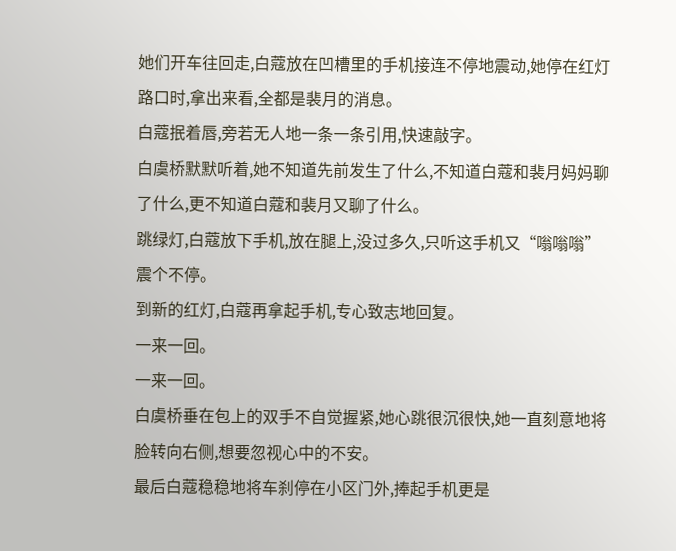她们开车往回走,白蔻放在凹槽里的手机接连不停地震动,她停在红灯路口时,拿出来看,全都是裴月的消息。
白蔻抿着唇,旁若无人地一条一条引用,快速敲字。
白虞桥默默听着,她不知道先前发生了什么,不知道白蔻和裴月妈妈聊了什么,更不知道白蔻和裴月又聊了什么。
跳绿灯,白蔻放下手机,放在腿上,没过多久,只听这手机又“嗡嗡嗡”震个不停。
到新的红灯,白蔻再拿起手机,专心致志地回复。
一来一回。
一来一回。
白虞桥垂在包上的双手不自觉握紧,她心跳很沉很快,她一直刻意地将脸转向右侧,想要忽视心中的不安。
最后白蔻稳稳地将车刹停在小区门外,捧起手机更是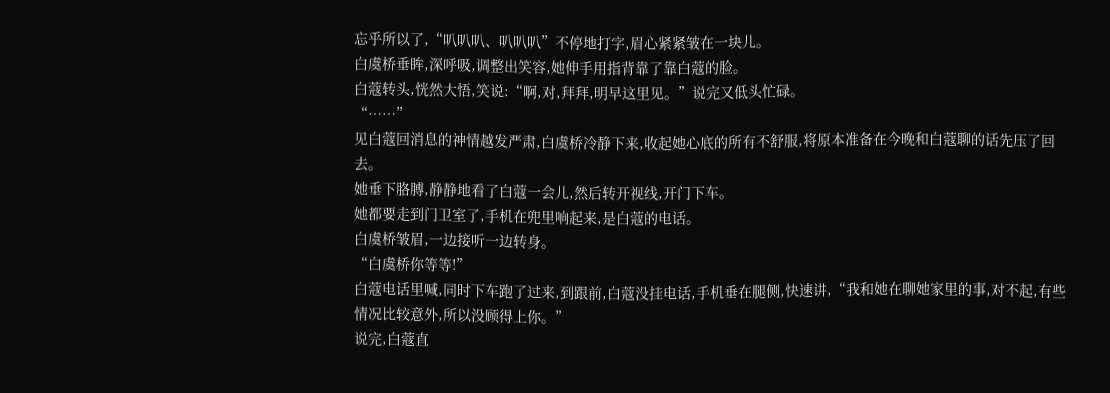忘乎所以了,“叭叭叭、叭叭叭”不停地打字,眉心紧紧皱在一块儿。
白虞桥垂眸,深呼吸,调整出笑容,她伸手用指背靠了靠白蔻的脸。
白蔻转头,恍然大悟,笑说:“啊,对,拜拜,明早这里见。”说完又低头忙碌。
“……”
见白蔻回消息的神情越发严肃,白虞桥冷静下来,收起她心底的所有不舒服,将原本准备在今晚和白蔻聊的话先压了回去。
她垂下胳膊,静静地看了白蔻一会儿,然后转开视线,开门下车。
她都要走到门卫室了,手机在兜里响起来,是白蔻的电话。
白虞桥皱眉,一边接听一边转身。
“白虞桥你等等!”
白蔻电话里喊,同时下车跑了过来,到跟前,白蔻没挂电话,手机垂在腿侧,快速讲,“我和她在聊她家里的事,对不起,有些情况比较意外,所以没顾得上你。”
说完,白蔻直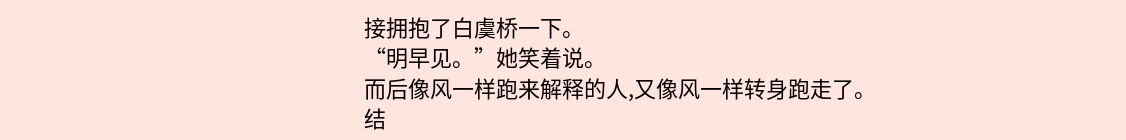接拥抱了白虞桥一下。
“明早见。”她笑着说。
而后像风一样跑来解释的人,又像风一样转身跑走了。
结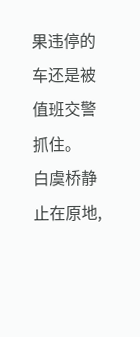果违停的车还是被值班交警抓住。
白虞桥静止在原地,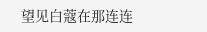望见白蔻在那连连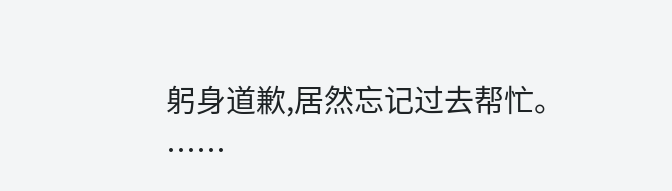躬身道歉,居然忘记过去帮忙。
……